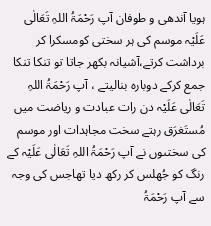ہویا آندھی و طوفان آپ رَحْمَۃُ اللہِ تَعَالٰی عَلَیْہ موسم کى ہر سختى کومسکرا کر برداشت کرتے،آشیانہ بکھر جاتا تو تنکا تنکا جمع کرکے دوبارہ بنالیتے ، آپ رَحْمَۃُ اللہِ تَعَالٰی عَلَیْہ دن رات عبادت و ریاضت میں مُستَغرَق رہتے سخت مجاہدات اور موسم کى سختىوں نے آپ رَحْمَۃُ اللہِ تَعَالٰی عَلَیْہ کے رنگ کو جُھلس کر رکھ دیا تھاجس کی وجہ سے آپ رَحْمَۃُ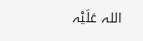اللہ عَلَیْہ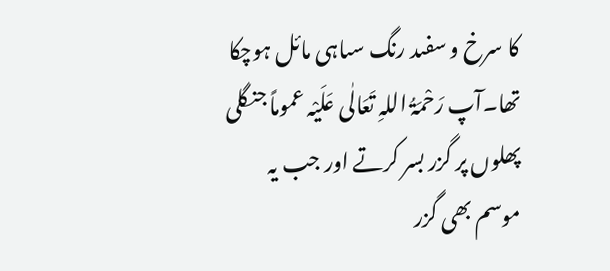کا سرخ و سفىد رنگ سىاہى مائل ہوچکا تھا۔آپ رَحْمَۃُ اللہِ تَعَالٰی عَلَیْہ عموماً جنگلى پھلوں پر گزر بسر کرتے اور جب یہ موسم بھی گزر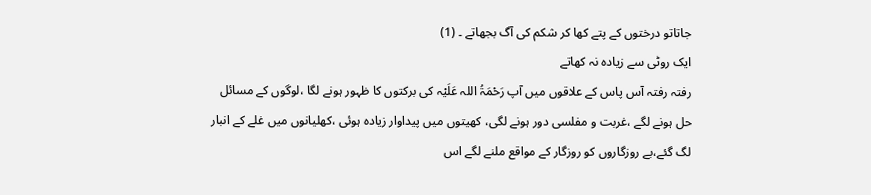جاتاتو درختوں کے پتے کھا کر شکم کى آگ بجھاتے ۔ (1)
ایک روٹی سے زیادہ نہ کھاتے
رفتہ رفتہ آس پاس کے علاقوں میں آپ رَحْمَۃُ اللہ عَلَیْہ کی برکتوں کا ظہور ہونے لگا ،لوگوں کے مسائل حل ہونے لگے ،غربت و مفلسی دور ہونے لگی، کھیتوں میں پیداوار زیادہ ہوئی ،کھلیانوں میں غلے کے انبار لگ گئے،بے روزگاروں کو روزگار کے مواقع ملنے لگے اس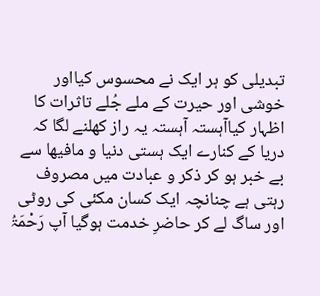تبدیلی کو ہر ایک نے محسوس کیااور خوشی اور حیرت کے ملے جُلے تاثرات کا اظہار کیاآہستہ آہستہ یہ راز کھلنے لگا کہ دریا کے کنارے ایک ہستی دنیا و مافیھا سے بے خبر ہو کر ذکر و عبادت میں مصروف رہتی ہے چنانچہ ایک کسان مکئی کی روٹی اور ساگ لے کر حاضرِ خدمت ہوگیا آپ رَحْمَۃُ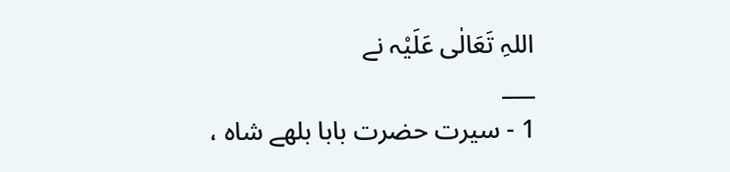اللہِ تَعَالٰی عَلَیْہ نے
___
1 - سیرت حضرت بابا بلھے شاہ ،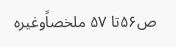ص۵۶تا ۵۷ ملخصاًوغیرہ